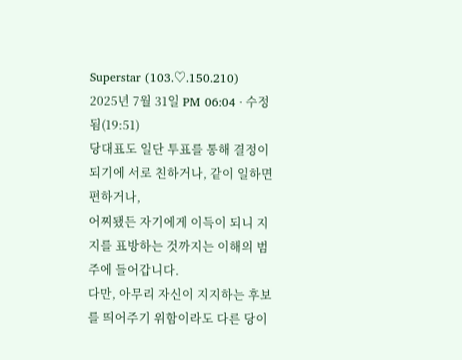Superstar (103.♡.150.210)
2025년 7월 31일 PM 06:04 · 수정됨(19:51)
당대표도 일단 투표를 통해 결정이 되기에 서로 친하거나, 같이 일하면 편하거나,
어찌됐든 자기에게 이득이 되니 지지를 표방하는 것까지는 이해의 범주에 들어갑니다.
다만, 아무리 자신이 지지하는 후보를 띄어주기 위함이라도 다른 당이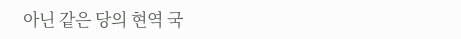아닌 같은 당의 현역 국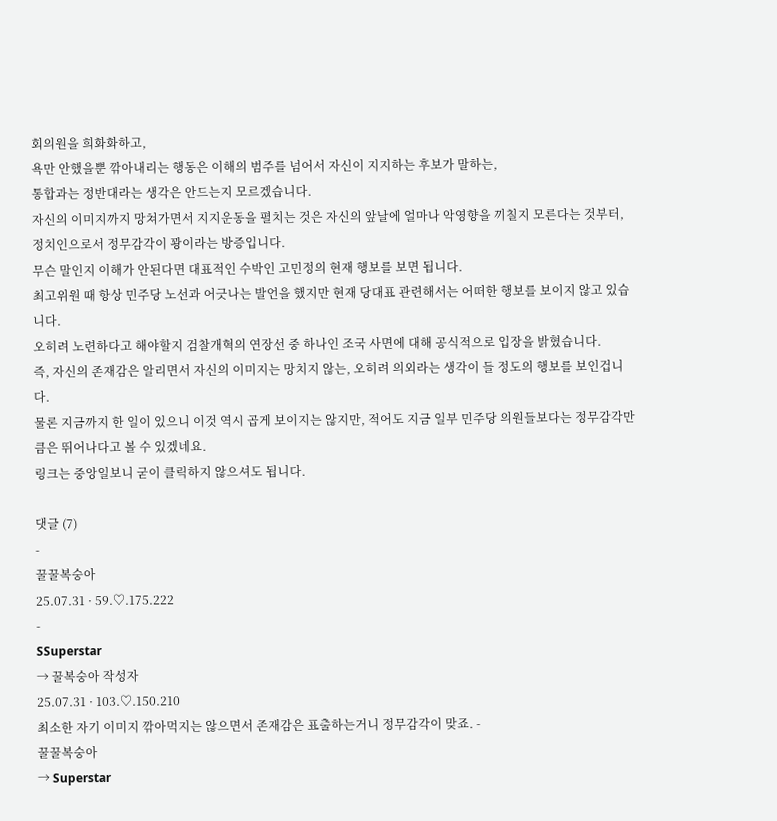회의원을 희화화하고,
욕만 안했을뿐 깎아내리는 행동은 이해의 범주를 넘어서 자신이 지지하는 후보가 말하는,
통합과는 정반대라는 생각은 안드는지 모르겠습니다.
자신의 이미지까지 망쳐가면서 지지운동을 펼치는 것은 자신의 앞날에 얼마나 악영향을 끼칠지 모른다는 것부터,
정치인으로서 정무감각이 꽝이라는 방증입니다.
무슨 말인지 이해가 안된다면 대표적인 수박인 고민정의 현재 행보를 보면 됩니다.
최고위원 때 항상 민주당 노선과 어긋나는 발언을 했지만 현재 당대표 관련해서는 어떠한 행보를 보이지 않고 있습니다.
오히려 노련하다고 해야할지 검찰개혁의 연장선 중 하나인 조국 사면에 대해 공식적으로 입장을 밝혔습니다.
즉, 자신의 존재감은 알리면서 자신의 이미지는 망치지 않는, 오히려 의외라는 생각이 들 정도의 행보를 보인겁니다.
물론 지금까지 한 일이 있으니 이것 역시 곱게 보이지는 않지만, 적어도 지금 일부 민주당 의원들보다는 정무감각만큼은 뛰어나다고 볼 수 있겠네요.
링크는 중앙일보니 굳이 클릭하지 않으셔도 됩니다.

댓글 (7)
-
꿀꿀복숭아
25.07.31 · 59.♡.175.222
-
SSuperstar
→ 꿀복숭아 작성자
25.07.31 · 103.♡.150.210
최소한 자기 이미지 깎아먹지는 않으면서 존재감은 표출하는거니 정무감각이 맞죠. -
꿀꿀복숭아
→ Superstar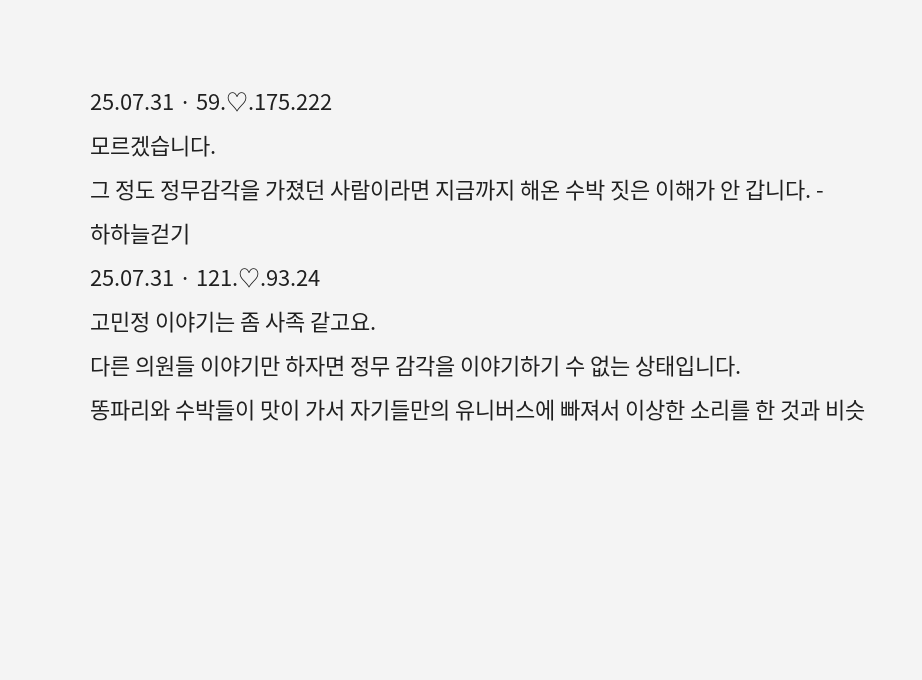25.07.31 · 59.♡.175.222
모르겠습니다.
그 정도 정무감각을 가졌던 사람이라면 지금까지 해온 수박 짓은 이해가 안 갑니다. -
하하늘걷기
25.07.31 · 121.♡.93.24
고민정 이야기는 좀 사족 같고요.
다른 의원들 이야기만 하자면 정무 감각을 이야기하기 수 없는 상태입니다.
똥파리와 수박들이 맛이 가서 자기들만의 유니버스에 빠져서 이상한 소리를 한 것과 비슷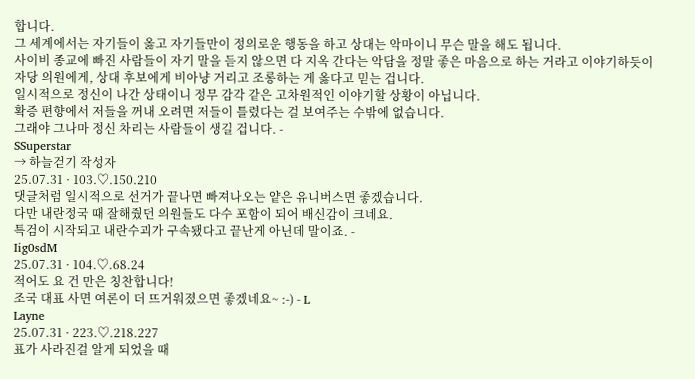합니다.
그 세계에서는 자기들이 옳고 자기들만이 정의로운 행동을 하고 상대는 악마이니 무슨 말을 해도 됩니다.
사이비 종교에 빠진 사람들이 자기 말을 듣지 않으면 다 지옥 간다는 악담을 정말 좋은 마음으로 하는 거라고 이야기하듯이 자당 의원에게, 상대 후보에게 비아냥 거리고 조롱하는 게 옳다고 믿는 겁니다.
일시적으로 정신이 나간 상태이니 정무 감각 같은 고차원적인 이야기할 상황이 아닙니다.
확증 편향에서 저들을 꺼내 오려면 저들이 틀렸다는 걸 보여주는 수밖에 없습니다.
그래야 그나마 정신 차리는 사람들이 생길 겁니다. -
SSuperstar
→ 하늘걷기 작성자
25.07.31 · 103.♡.150.210
댓글처럼 일시적으로 선거가 끝나면 빠져나오는 얕은 유니버스면 좋겠습니다.
다만 내란정국 때 잘해줬던 의원들도 다수 포함이 되어 배신감이 크네요.
특검이 시작되고 내란수괴가 구속됐다고 끝난게 아닌데 말이죠. -
Iig0sdM
25.07.31 · 104.♡.68.24
적어도 요 건 만은 칭찬합니다!
조국 대표 사면 여론이 더 뜨거워졌으면 좋겠네요~ :-) - L
Layne
25.07.31 · 223.♡.218.227
표가 사라진걸 알게 되었을 때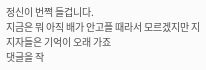정신이 번쩍 들겁니다.
지금은 뭐 아직 배가 안고플 때라서 모르겠지만 지지자들은 기억이 오래 가죠
댓글을 작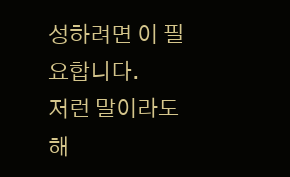성하려면 이 필요합니다.
저런 말이라도 해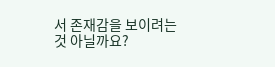서 존재감을 보이려는 것 아닐까요?